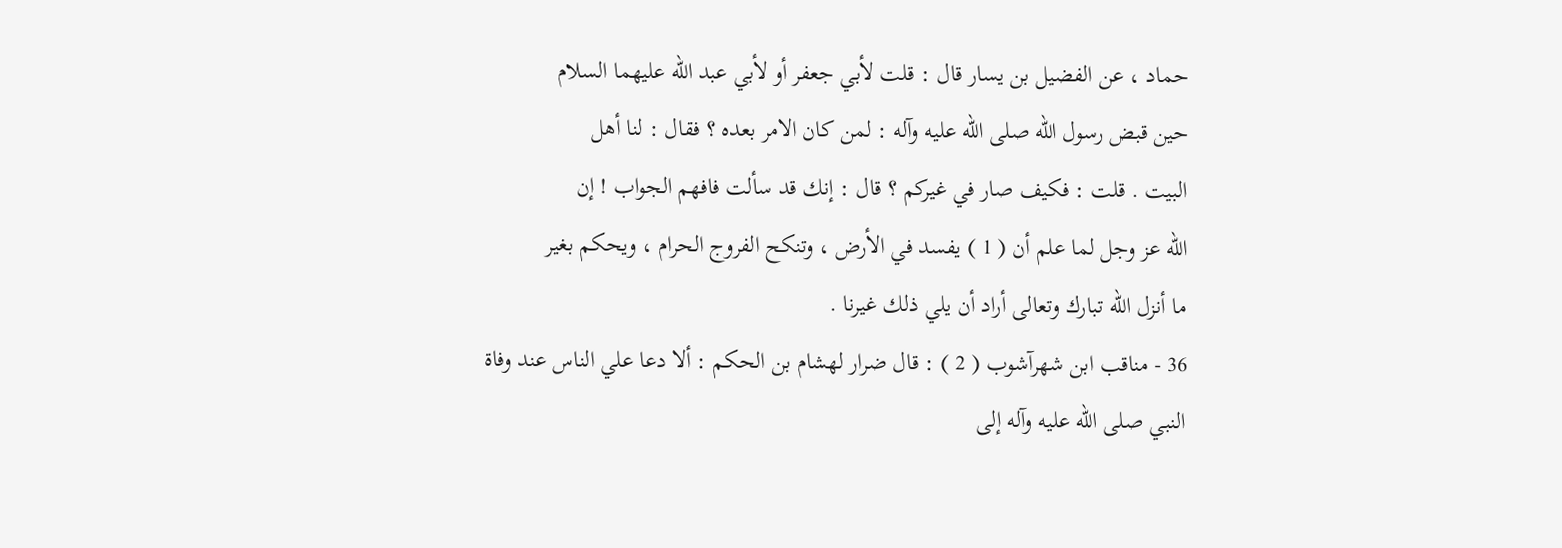حماد ، عن الفضيل بن يسار قال : قلت لأبي جعفر أو لأبي عبد الله عليهما السلام
حين قبض رسول الله صلى الله عليه وآله : لمن كان الامر بعده ؟ فقال : لنا أهل
البيت . قلت : فكيف صار في غيركم ؟ قال : إنك قد سألت فافهم الجواب ! إن
الله عز وجل لما علم أن ( 1 ) يفسد في الأرض ، وتنكح الفروج الحرام ، ويحكم بغير
ما أنزل الله تبارك وتعالى أراد أن يلي ذلك غيرنا .
36 - مناقب ابن شهرآشوب ( 2 ) : قال ضرار لهشام بن الحكم : ألا دعا علي الناس عند وفاة
النبي صلى الله عليه وآله إلى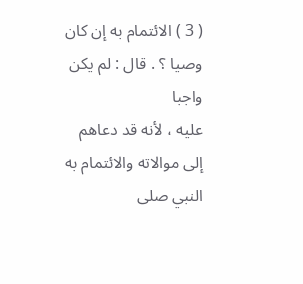( 3 ) الائتمام به إن كان وصيا ؟ . قال : لم يكن واجبا
عليه ، لأنه قد دعاهم إلى موالاته والائتمام به النبي صلى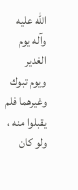الله عليه وآله يوم الغدير
ويوم تبوك وغيرهما فلم يقبلوا منه ، ولو كان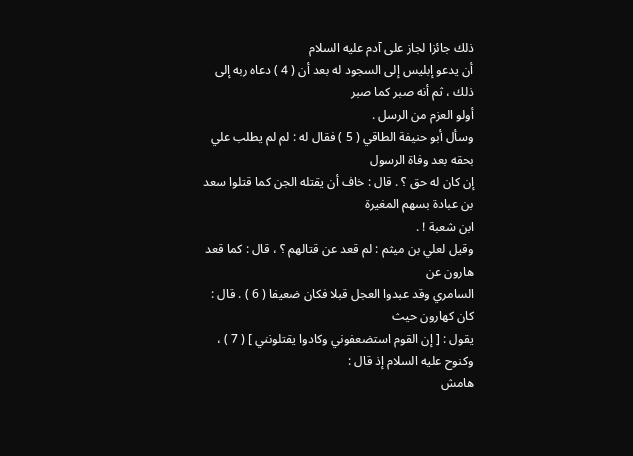ذلك جائزا لجاز على آدم عليه السلام
أن يدعو إبليس إلى السجود له بعد أن ( 4 ) دعاه ربه إلى ذلك ، ثم أنه صبر كما صبر
أولو العزم من الرسل .
وسأل أبو حنيفة الطاقي ( 5 ) فقال له : لم لم يطلب علي بحقه بعد وفاة الرسول
إن كان له حق ؟ . قال : خاف أن يقتله الجن كما قتلوا سعد بن عبادة بسهم المغيرة
ابن شعبة ! .
وقيل لعلي بن ميثم : لم قعد عن قتالهم ؟ ، قال : كما قعد هارون عن
السامري وقد عبدوا العجل قبلا فكان ضعيفا ( 6 ) . قال : كان كهارون حيث
يقول : [ إن القوم استضعفوني وكادوا يقتلونني ] ( 7 ) ، وكنوح عليه السلام إذ قال :
هامش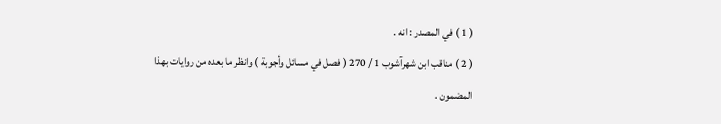( 1 ) في المصدر : انه .
( 2 ) مناقب ابن شهرآشوب 1 / 270 ( فصل في مسائل وأجوبة ) وانظر ما بعده من روايات بهذا
المضمون .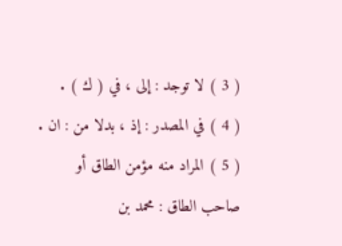( 3 ) لا توجد : إلى ، في ( ك ) .
( 4 ) في المصدر : إذ ، بدلا من : ان .
( 5 ) المراد منه مؤمن الطاق أو صاحب الطاق : محمد بن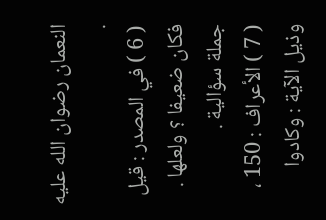النعمان رضوان الله عليه .
( 6 ) في المصدر : قيل فكان ضعيفا ؟ ولعلها . جملة سؤالية .
( 7 ) الأعراف : 150 ، وذيل الآية : وكادوا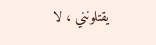يقتلونني ، لا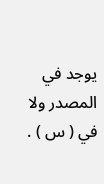يوجد في المصدر ولا في ( س ) .